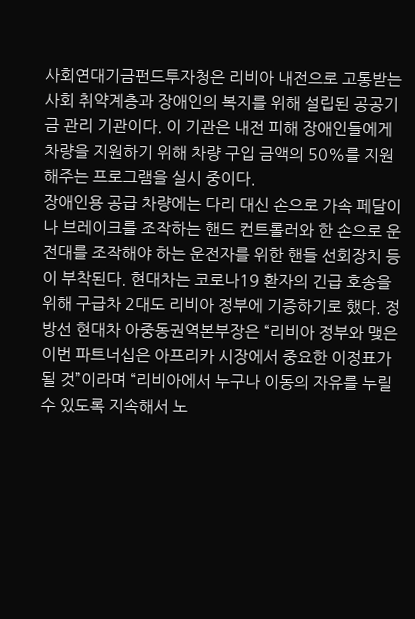사회연대기금펀드투자청은 리비아 내전으로 고통받는 사회 취약계층과 장애인의 복지를 위해 설립된 공공기금 관리 기관이다. 이 기관은 내전 피해 장애인들에게 차량을 지원하기 위해 차량 구입 금액의 50%를 지원해주는 프로그램을 실시 중이다.
장애인용 공급 차량에는 다리 대신 손으로 가속 페달이나 브레이크를 조작하는 핸드 컨트롤러와 한 손으로 운전대를 조작해야 하는 운전자를 위한 핸들 선회장치 등이 부착된다. 현대차는 코로나19 환자의 긴급 호송을 위해 구급차 2대도 리비아 정부에 기증하기로 했다. 정방선 현대차 아중동권역본부장은 “리비아 정부와 맺은 이번 파트너십은 아프리카 시장에서 중요한 이정표가 될 것”이라며 “리비아에서 누구나 이동의 자유를 누릴 수 있도록 지속해서 노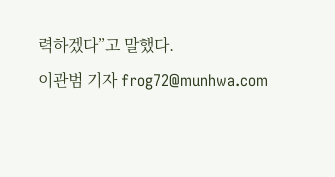력하겠다”고 말했다.
이관범 기자 frog72@munhwa.com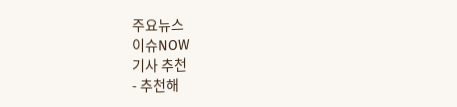주요뉴스
이슈NOW
기사 추천
- 추천해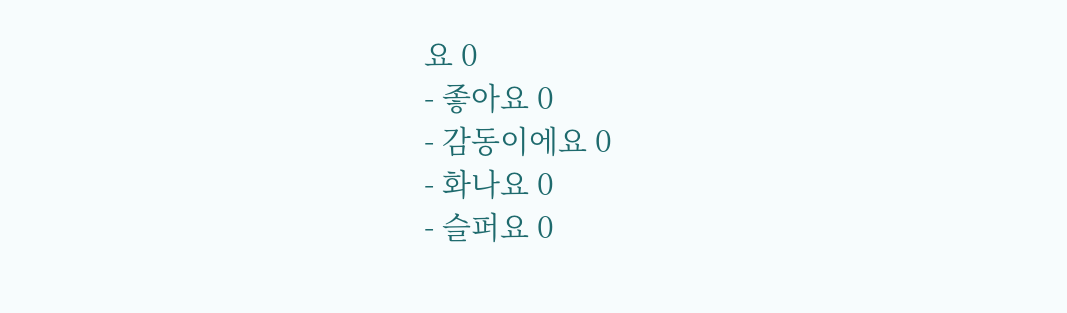요 0
- 좋아요 0
- 감동이에요 0
- 화나요 0
- 슬퍼요 0